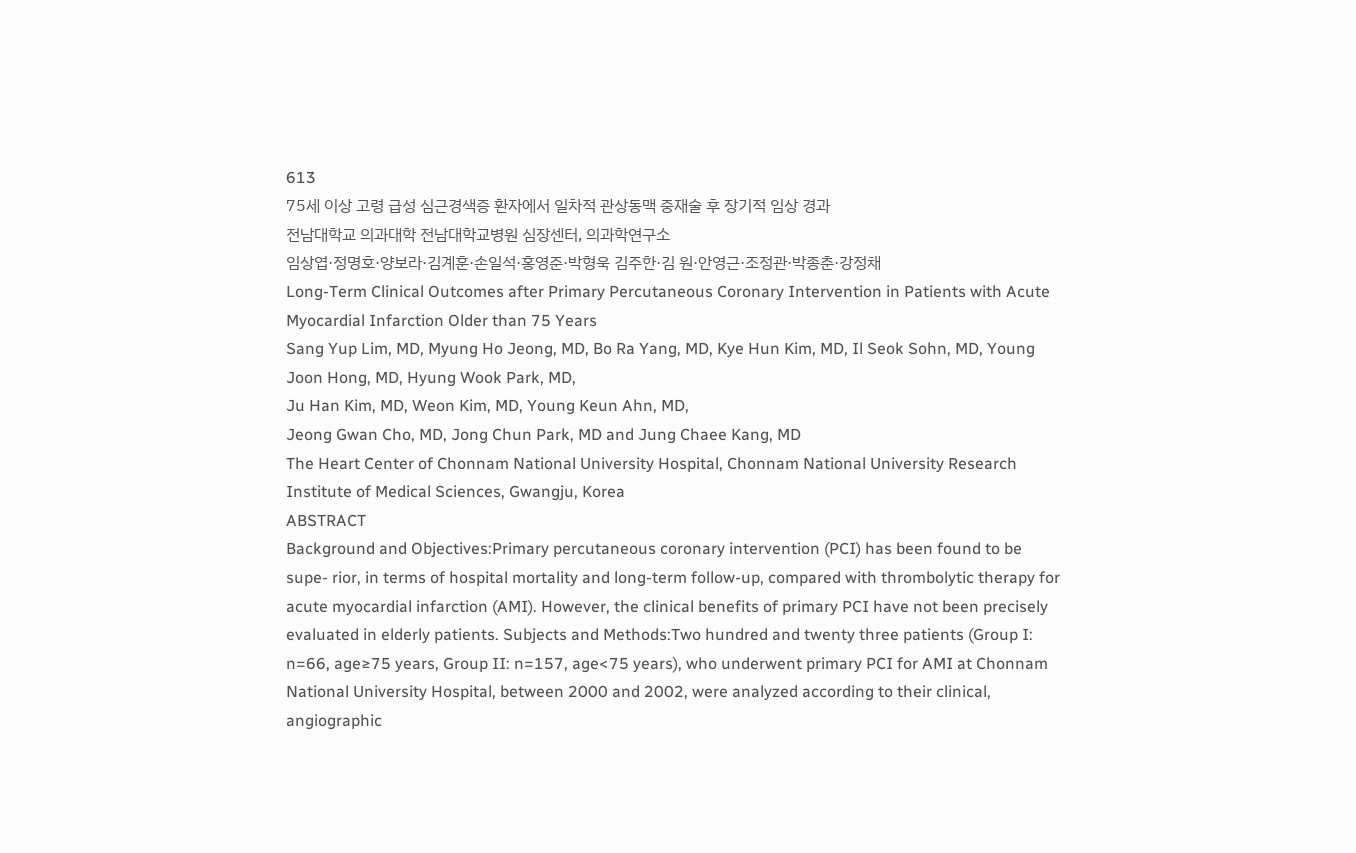613
75세 이상 고령 급성 심근경색증 환자에서 일차적 관상동맥 중재술 후 장기적 임상 경과
전남대학교 의과대학 전남대학교병원 심장센터, 의과학연구소
임상엽·정명호·양보라·김계훈·손일석·홍영준·박형욱 김주한·김 원·안영근·조정관·박종춘·강정채
Long-Term Clinical Outcomes after Primary Percutaneous Coronary Intervention in Patients with Acute Myocardial Infarction Older than 75 Years
Sang Yup Lim, MD, Myung Ho Jeong, MD, Bo Ra Yang, MD, Kye Hun Kim, MD, Il Seok Sohn, MD, Young Joon Hong, MD, Hyung Wook Park, MD,
Ju Han Kim, MD, Weon Kim, MD, Young Keun Ahn, MD,
Jeong Gwan Cho, MD, Jong Chun Park, MD and Jung Chaee Kang, MD
The Heart Center of Chonnam National University Hospital, Chonnam National University Research Institute of Medical Sciences, Gwangju, Korea
ABSTRACT
Background and Objectives:Primary percutaneous coronary intervention (PCI) has been found to be supe- rior, in terms of hospital mortality and long-term follow-up, compared with thrombolytic therapy for acute myocardial infarction (AMI). However, the clinical benefits of primary PCI have not been precisely evaluated in elderly patients. Subjects and Methods:Two hundred and twenty three patients (Group I: n=66, age≥75 years, Group II: n=157, age<75 years), who underwent primary PCI for AMI at Chonnam National University Hospital, between 2000 and 2002, were analyzed according to their clinical, angiographic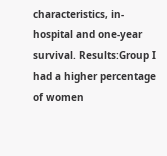characteristics, in- hospital and one-year survival. Results:Group I had a higher percentage of women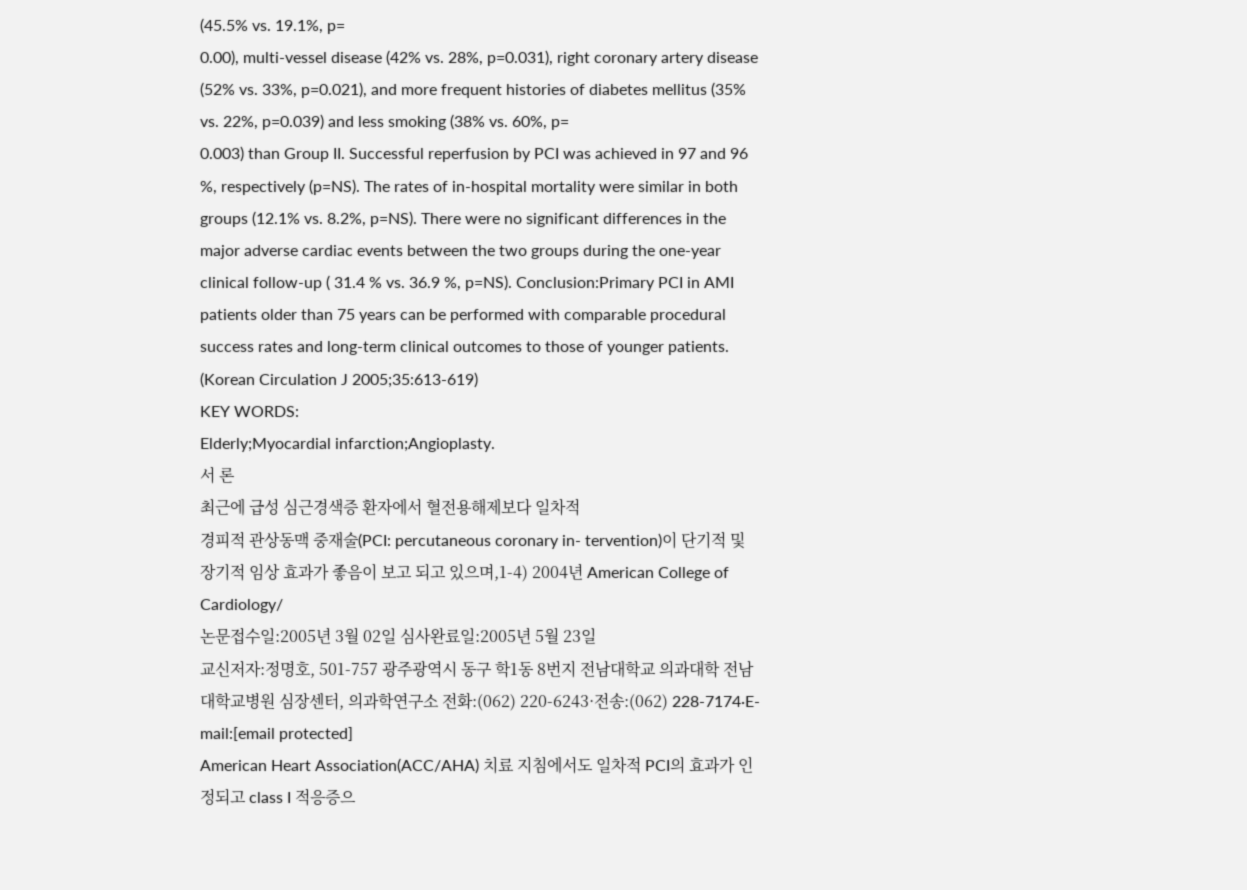(45.5% vs. 19.1%, p=
0.00), multi-vessel disease (42% vs. 28%, p=0.031), right coronary artery disease (52% vs. 33%, p=0.021), and more frequent histories of diabetes mellitus (35% vs. 22%, p=0.039) and less smoking (38% vs. 60%, p=
0.003) than Group II. Successful reperfusion by PCI was achieved in 97 and 96 %, respectively (p=NS). The rates of in-hospital mortality were similar in both groups (12.1% vs. 8.2%, p=NS). There were no significant differences in the major adverse cardiac events between the two groups during the one-year clinical follow-up ( 31.4 % vs. 36.9 %, p=NS). Conclusion:Primary PCI in AMI patients older than 75 years can be performed with comparable procedural success rates and long-term clinical outcomes to those of younger patients. (Korean Circulation J 2005;35:613-619)
KEY WORDS:
Elderly;Myocardial infarction;Angioplasty.
서 론
최근에 급성 심근경색증 환자에서 혈전용해제보다 일차적
경피적 관상동맥 중재술(PCI: percutaneous coronary in- tervention)이 단기적 및 장기적 임상 효과가 좋음이 보고 되고 있으며,1-4) 2004년 American College of Cardiology/
논문접수일:2005년 3월 02일 심사완료일:2005년 5월 23일
교신저자:정명호, 501-757 광주광역시 동구 학1동 8번지 전남대학교 의과대학 전남대학교병원 심장센터, 의과학연구소 전화:(062) 220-6243·전송:(062) 228-7174·E-mail:[email protected]
American Heart Association(ACC/AHA) 치료 지침에서도 일차적 PCI의 효과가 인정되고 class I 적응증으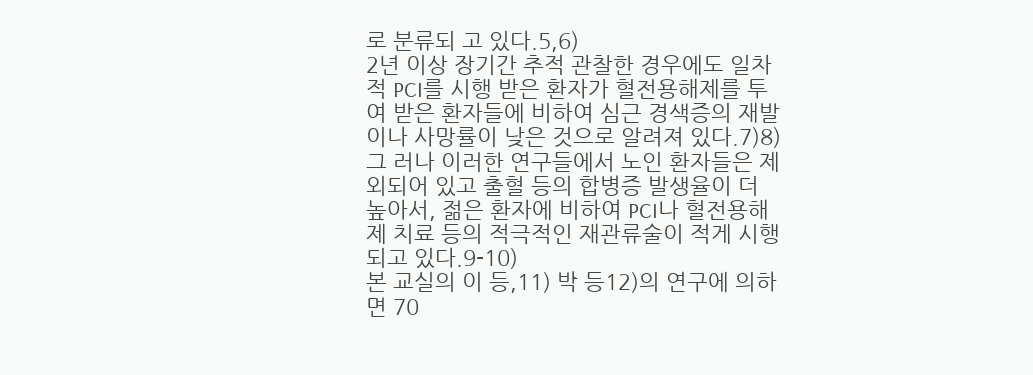로 분류되 고 있다.5,6)
2년 이상 장기간 추적 관찰한 경우에도 일차적 PCI를 시행 받은 환자가 혈전용해제를 투여 받은 환자들에 비하여 심근 경색증의 재발이나 사망률이 낮은 것으로 알려져 있다.7)8) 그 러나 이러한 연구들에서 노인 환자들은 제외되어 있고 출혈 등의 합병증 발생율이 더 높아서, 젊은 환자에 비하여 PCI나 혈전용해제 치료 등의 적극적인 재관류술이 적게 시행되고 있다.9-10)
본 교실의 이 등,11) 박 등12)의 연구에 의하면 70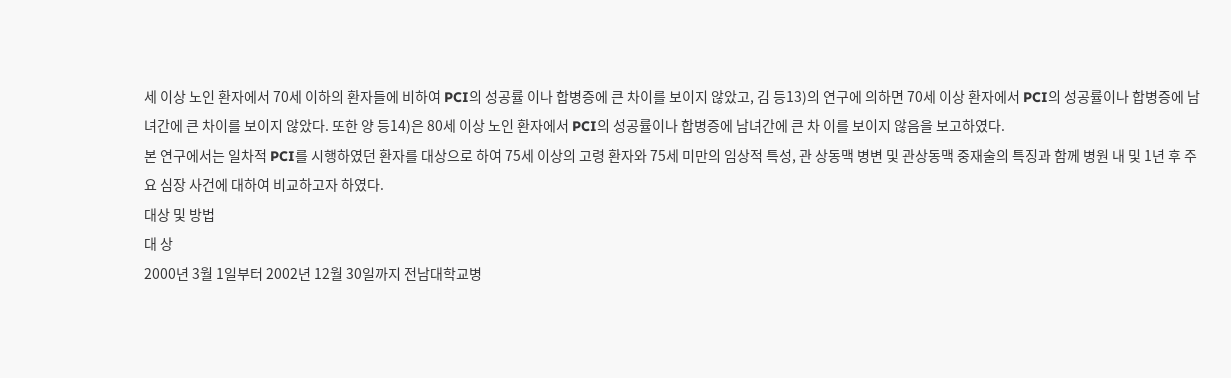세 이상 노인 환자에서 70세 이하의 환자들에 비하여 PCI의 성공률 이나 합병증에 큰 차이를 보이지 않았고, 김 등13)의 연구에 의하면 70세 이상 환자에서 PCI의 성공률이나 합병증에 남 녀간에 큰 차이를 보이지 않았다. 또한 양 등14)은 80세 이상 노인 환자에서 PCI의 성공률이나 합병증에 남녀간에 큰 차 이를 보이지 않음을 보고하였다.
본 연구에서는 일차적 PCI를 시행하였던 환자를 대상으로 하여 75세 이상의 고령 환자와 75세 미만의 임상적 특성, 관 상동맥 병변 및 관상동맥 중재술의 특징과 함께 병원 내 및 1년 후 주요 심장 사건에 대하여 비교하고자 하였다.
대상 및 방법
대 상
2000년 3월 1일부터 2002년 12월 30일까지 전남대학교병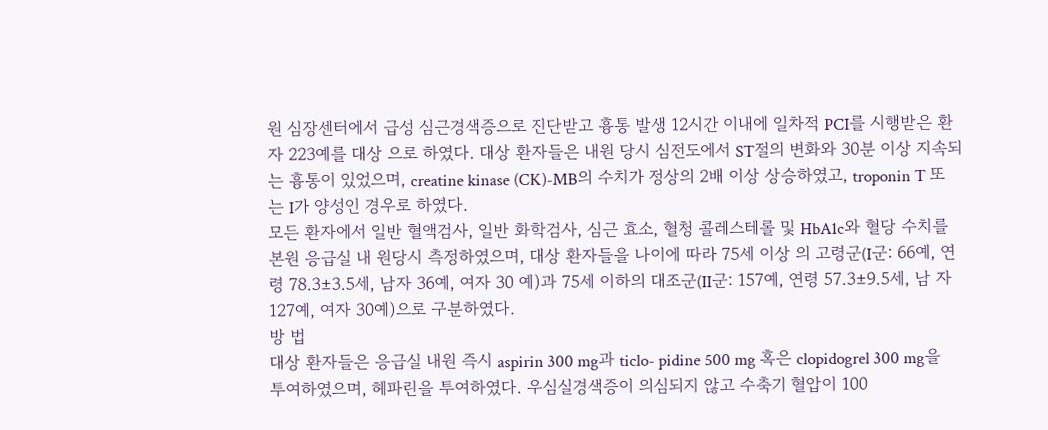원 심장센터에서 급성 심근경색증으로 진단받고 흉통 발생 12시간 이내에 일차적 PCI를 시행받은 환자 223예를 대상 으로 하였다. 대상 환자들은 내원 당시 심전도에서 ST절의 변화와 30분 이상 지속되는 흉통이 있었으며, creatine kinase (CK)-MB의 수치가 정상의 2배 이상 상승하였고, troponin T 또는 I가 양성인 경우로 하였다.
모든 환자에서 일반 혈액검사, 일반 화학검사, 심근 효소, 혈청 콜레스테롤 및 HbA1c와 혈당 수치를 본원 응급실 내 원당시 측정하였으며, 대상 환자들을 나이에 따라 75세 이상 의 고령군(I군: 66예, 연령 78.3±3.5세, 남자 36예, 여자 30 예)과 75세 이하의 대조군(II군: 157예, 연령 57.3±9.5세, 남 자 127예, 여자 30예)으로 구분하였다.
방 법
대상 환자들은 응급실 내원 즉시 aspirin 300 mg과 ticlo- pidine 500 mg 혹은 clopidogrel 300 mg을 투여하였으며, 헤파린을 투여하였다. 우심실경색증이 의심되지 않고 수축기 혈압이 100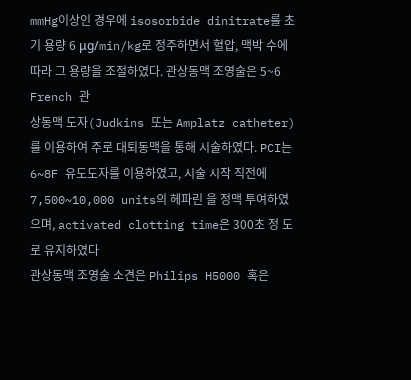mmHg이상인 경우에 isosorbide dinitrate를 초 기 용량 6 μg/min/kg로 정주하면서 혈압, 맥박 수에 따라 그 용량을 조절하였다. 관상동맥 조영술은 5~6 French 관
상동맥 도자(Judkins 또는 Amplatz catheter)를 이용하여 주로 대퇴동맥을 통해 시술하였다. PCI는 6~8F 유도도자를 이용하였고, 시술 시작 직전에 7,500~10,000 units의 헤파린 을 정맥 투여하였으며, activated clotting time은 300초 정 도로 유지하였다
관상동맥 조영술 소견은 Philips H5000 혹은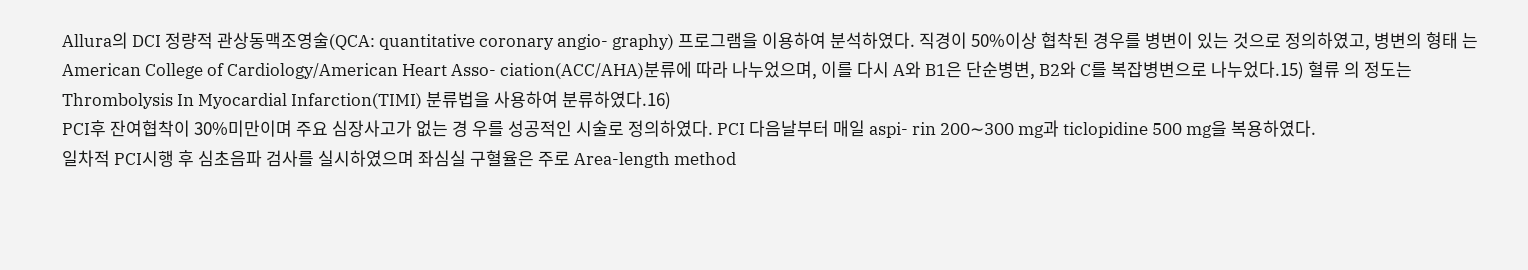Allura의 DCI 정량적 관상동맥조영술(QCA: quantitative coronary angio- graphy) 프로그램을 이용하여 분석하였다. 직경이 50%이상 협착된 경우를 병변이 있는 것으로 정의하였고, 병변의 형태 는 American College of Cardiology/American Heart Asso- ciation(ACC/AHA)분류에 따라 나누었으며, 이를 다시 A와 B1은 단순병변, B2와 C를 복잡병변으로 나누었다.15) 혈류 의 정도는 Thrombolysis In Myocardial Infarction(TIMI) 분류법을 사용하여 분류하였다.16)
PCI후 잔여협착이 30%미만이며 주요 심장사고가 없는 경 우를 성공적인 시술로 정의하였다. PCI 다음날부터 매일 aspi- rin 200∼300 mg과 ticlopidine 500 mg을 복용하였다.
일차적 PCI시행 후 심초음파 검사를 실시하였으며 좌심실 구혈율은 주로 Area-length method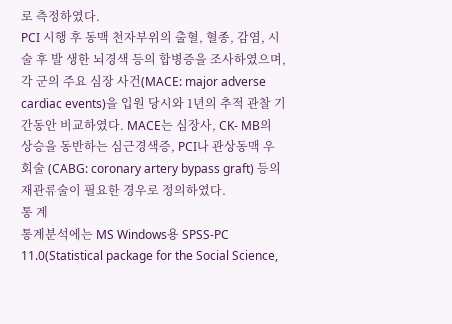로 측정하였다.
PCI 시행 후 동맥 천자부위의 출혈, 혈종, 감염, 시술 후 발 생한 뇌경색 등의 합병증을 조사하였으며, 각 군의 주요 심장 사건(MACE: major adverse cardiac events)을 입원 당시와 1년의 추적 관찰 기간동안 비교하였다. MACE는 심장사, CK- MB의 상승을 동반하는 심근경색증, PCI나 관상동맥 우회술 (CABG: coronary artery bypass graft) 등의 재관류술이 필요한 경우로 정의하였다.
통 계
통계분석에는 MS Windows용 SPSS-PC 11.0(Statistical package for the Social Science,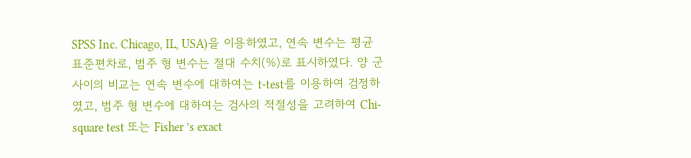SPSS Inc. Chicago, IL, USA)을 이용하였고, 연속 변수는 평균표준편차로, 범주 형 변수는 절대 수치(%)로 표시하였다. 양 군사이의 비교는 연속 변수에 대하여는 t-test를 이용하여 검정하였고, 범주 형 변수에 대하여는 검사의 적절성을 고려하여 Chi-square test 또는 Fisher ’s exact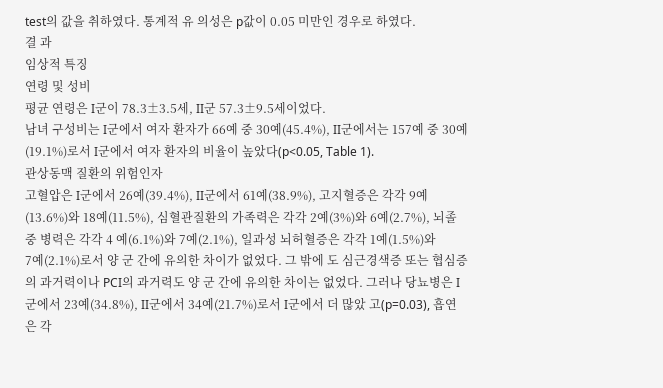test의 값을 취하였다. 통계적 유 의성은 p값이 0.05 미만인 경우로 하였다.
결 과
임상적 특징
연령 및 성비
평균 연령은 I군이 78.3±3.5세, II군 57.3±9.5세이었다.
남녀 구성비는 I군에서 여자 환자가 66예 중 30예(45.4%), II군에서는 157예 중 30예(19.1%)로서 I군에서 여자 환자의 비율이 높았다(p<0.05, Table 1).
관상동맥 질환의 위험인자
고혈압은 I군에서 26예(39.4%), II군에서 61예(38.9%), 고지혈증은 각각 9예(13.6%)와 18예(11.5%), 심혈관질환의 가족력은 각각 2예(3%)와 6예(2.7%), 뇌졸중 병력은 각각 4 예(6.1%)와 7예(2.1%), 일과성 뇌허혈증은 각각 1예(1.5%)와
7예(2.1%)로서 양 군 간에 유의한 차이가 없었다. 그 밖에 도 심근경색증 또는 협심증의 과거력이나 PCI의 과거력도 양 군 간에 유의한 차이는 없었다. 그러나 당뇨병은 I군에서 23예(34.8%), II군에서 34예(21.7%)로서 I군에서 더 많았 고(p=0.03), 흡연은 각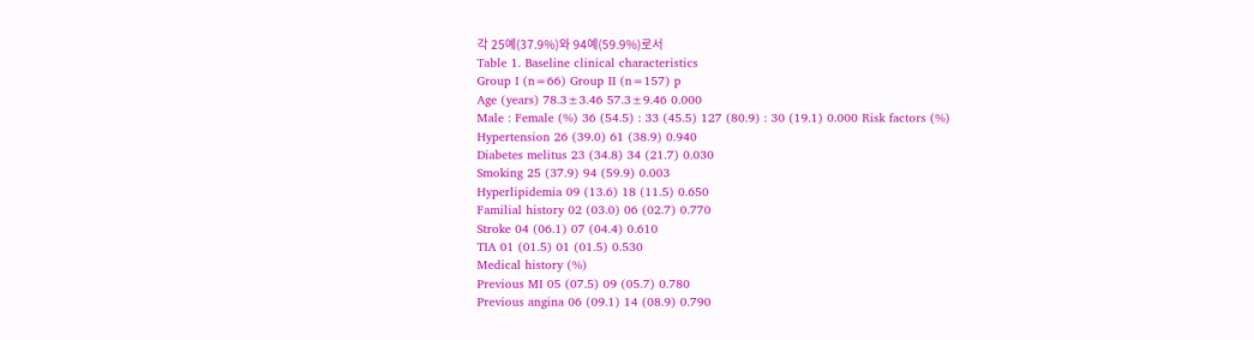각 25예(37.9%)와 94예(59.9%)로서
Table 1. Baseline clinical characteristics
Group I (n=66) Group II (n=157) p
Age (years) 78.3±3.46 57.3±9.46 0.000
Male : Female (%) 36 (54.5) : 33 (45.5) 127 (80.9) : 30 (19.1) 0.000 Risk factors (%)
Hypertension 26 (39.0) 61 (38.9) 0.940
Diabetes melitus 23 (34.8) 34 (21.7) 0.030
Smoking 25 (37.9) 94 (59.9) 0.003
Hyperlipidemia 09 (13.6) 18 (11.5) 0.650
Familial history 02 (03.0) 06 (02.7) 0.770
Stroke 04 (06.1) 07 (04.4) 0.610
TIA 01 (01.5) 01 (01.5) 0.530
Medical history (%)
Previous MI 05 (07.5) 09 (05.7) 0.780
Previous angina 06 (09.1) 14 (08.9) 0.790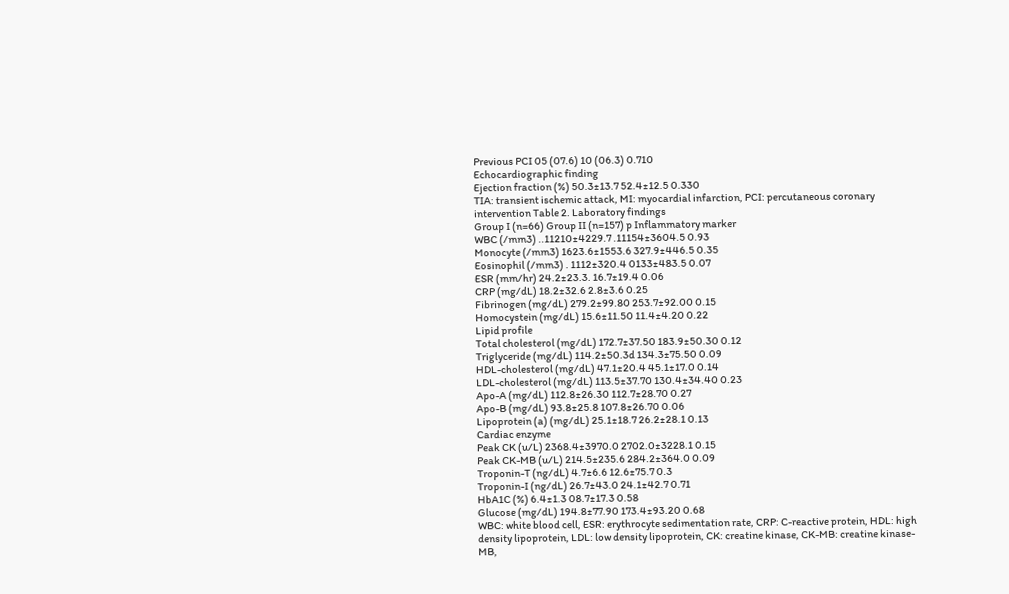Previous PCI 05 (07.6) 10 (06.3) 0.710
Echocardiographic finding
Ejection fraction (%) 50.3±13.7 52.4±12.5 0.330
TIA: transient ischemic attack, MI: myocardial infarction, PCI: percutaneous coronary intervention Table 2. Laboratory findings
Group I (n=66) Group II (n=157) p Inflammatory marker
WBC (/mm3) ..11210±4229.7 .11154±3604.5 0.93
Monocyte (/mm3) 1623.6±1553.6 327.9±446.5 0.35
Eosinophil (/mm3) . 1112±320.4 0133±483.5 0.07
ESR (mm/hr) 24.2±23.3. 16.7±19.4 0.06
CRP (mg/dL) 18.2±32.6 2.8±3.6 0.25
Fibrinogen (mg/dL) 279.2±99.80 253.7±92.00 0.15
Homocystein (mg/dL) 15.6±11.50 11.4±4.20 0.22
Lipid profile
Total cholesterol (mg/dL) 172.7±37.50 183.9±50.30 0.12
Triglyceride (mg/dL) 114.2±50.3d 134.3±75.50 0.09
HDL-cholesterol (mg/dL) 47.1±20.4 45.1±17.0 0.14
LDL-cholesterol (mg/dL) 113.5±37.70 130.4±34.40 0.23
Apo-A (mg/dL) 112.8±26.30 112.7±28.70 0.27
Apo-B (mg/dL) 93.8±25.8 107.8±26.70 0.06
Lipoprotein (a) (mg/dL) 25.1±18.7 26.2±28.1 0.13
Cardiac enzyme
Peak CK (u/L) 2368.4±3970.0 2702.0±3228.1 0.15
Peak CK-MB (u/L) 214.5±235.6 284.2±364.0 0.09
Troponin-T (ng/dL) 4.7±6.6 12.6±75.7 0.3
Troponin-I (ng/dL) 26.7±43.0 24.1±42.7 0.71
HbA1C (%) 6.4±1.3 08.7±17.3 0.58
Glucose (mg/dL) 194.8±77.90 173.4±93.20 0.68
WBC: white blood cell, ESR: erythrocyte sedimentation rate, CRP: C-reactive protein, HDL: high density lipoprotein, LDL: low density lipoprotein, CK: creatine kinase, CK-MB: creatine kinase-MB,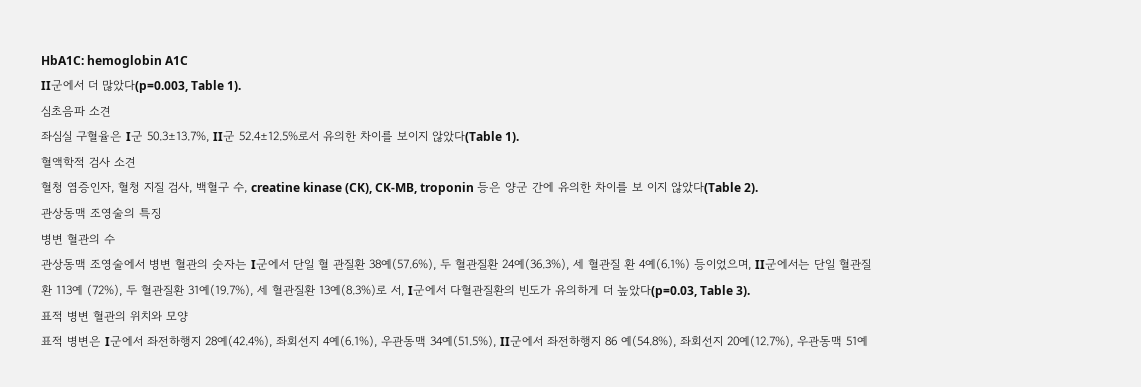HbA1C: hemoglobin A1C
II군에서 더 많았다(p=0.003, Table 1).
심초음파 소견
좌심실 구혈율은 I군 50.3±13.7%, II군 52.4±12.5%로서 유의한 차이를 보이지 않았다(Table 1).
혈액학적 검사 소견
혈청 염증인자, 혈청 지질 검사, 백혈구 수, creatine kinase (CK), CK-MB, troponin 등은 양군 간에 유의한 차이를 보 이지 않았다(Table 2).
관상동맥 조영술의 특징
병변 혈관의 수
관상동맥 조영술에서 병변 혈관의 숫자는 I군에서 단일 혈 관질환 38예(57.6%), 두 혈관질환 24예(36.3%), 세 혈관질 환 4예(6.1%) 등이었으며, II군에서는 단일 혈관질환 113예 (72%), 두 혈관질환 31예(19.7%), 세 혈관질환 13예(8.3%)로 서, I군에서 다혈관질환의 빈도가 유의하게 더 높았다(p=0.03, Table 3).
표적 병변 혈관의 위치와 모양
표적 병변은 I군에서 좌전하행지 28예(42.4%), 좌회선지 4예(6.1%), 우관동맥 34예(51.5%), II군에서 좌전하행지 86 예(54.8%), 좌회선지 20예(12.7%), 우관동맥 51예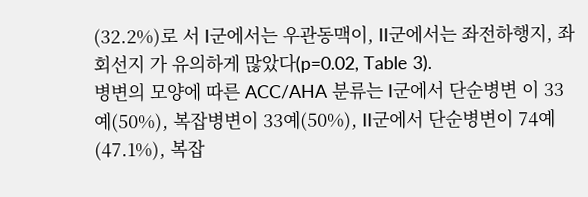(32.2%)로 서 I군에서는 우관동맥이, II군에서는 좌전하행지, 좌회선지 가 유의하게 많았다(p=0.02, Table 3).
병변의 모양에 따른 ACC/AHA 분류는 I군에서 단순병변 이 33예(50%), 복잡병변이 33예(50%), II군에서 단순병변이 74예(47.1%), 복잡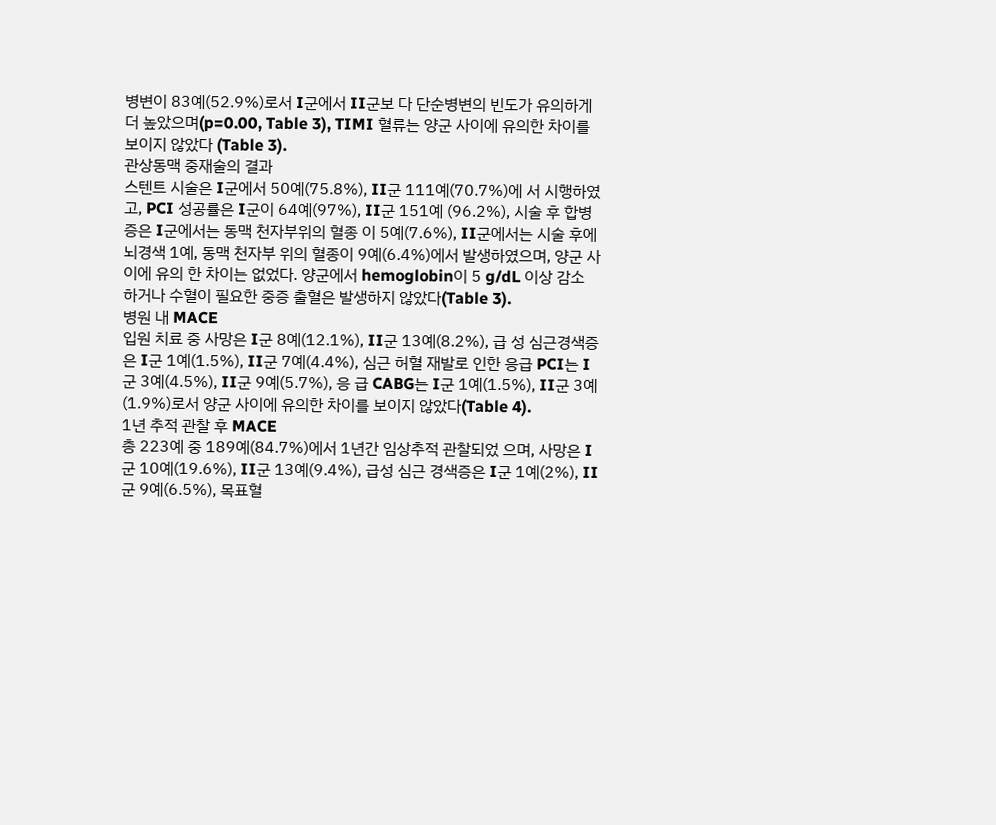병변이 83예(52.9%)로서 I군에서 II군보 다 단순병변의 빈도가 유의하게 더 높았으며(p=0.00, Table 3), TIMI 혈류는 양군 사이에 유의한 차이를 보이지 않았다 (Table 3).
관상동맥 중재술의 결과
스텐트 시술은 I군에서 50예(75.8%), II군 111예(70.7%)에 서 시행하였고, PCI 성공률은 I군이 64예(97%), II군 151예 (96.2%), 시술 후 합병증은 I군에서는 동맥 천자부위의 혈종 이 5예(7.6%), II군에서는 시술 후에 뇌경색 1예, 동맥 천자부 위의 혈종이 9예(6.4%)에서 발생하였으며, 양군 사이에 유의 한 차이는 없었다. 양군에서 hemoglobin이 5 g/dL 이상 감소 하거나 수혈이 필요한 중증 출혈은 발생하지 않았다(Table 3).
병원 내 MACE
입원 치료 중 사망은 I군 8예(12.1%), II군 13예(8.2%), 급 성 심근경색증은 I군 1예(1.5%), II군 7예(4.4%), 심근 허혈 재발로 인한 응급 PCI는 I군 3예(4.5%), II군 9예(5.7%), 응 급 CABG는 I군 1예(1.5%), II군 3예(1.9%)로서 양군 사이에 유의한 차이를 보이지 않았다(Table 4).
1년 추적 관찰 후 MACE
총 223예 중 189예(84.7%)에서 1년간 임상추적 관찰되었 으며, 사망은 I군 10예(19.6%), II군 13예(9.4%), 급성 심근 경색증은 I군 1예(2%), II군 9예(6.5%), 목표혈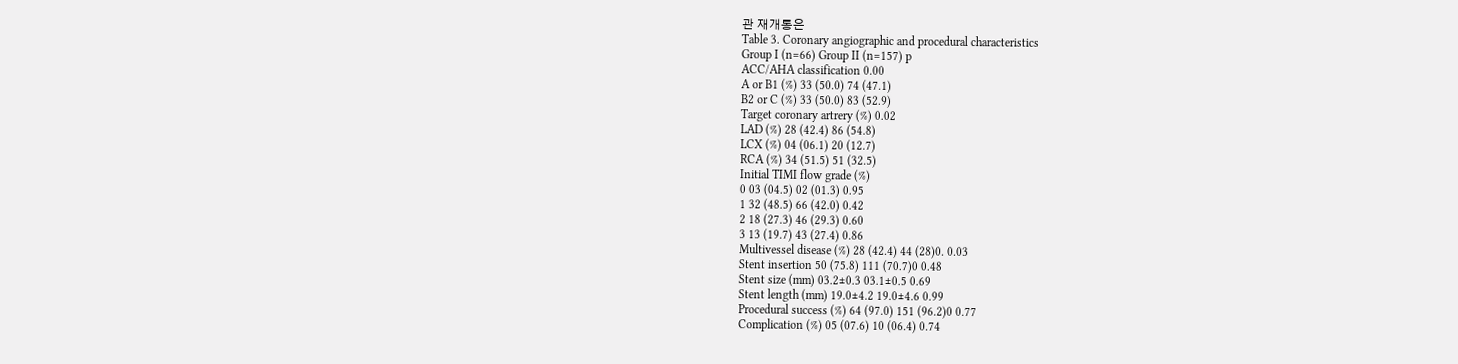관 재개통은
Table 3. Coronary angiographic and procedural characteristics
Group I (n=66) Group II (n=157) p
ACC/AHA classification 0.00
A or B1 (%) 33 (50.0) 74 (47.1)
B2 or C (%) 33 (50.0) 83 (52.9)
Target coronary artrery (%) 0.02
LAD (%) 28 (42.4) 86 (54.8)
LCX (%) 04 (06.1) 20 (12.7)
RCA (%) 34 (51.5) 51 (32.5)
Initial TIMI flow grade (%)
0 03 (04.5) 02 (01.3) 0.95
1 32 (48.5) 66 (42.0) 0.42
2 18 (27.3) 46 (29.3) 0.60
3 13 (19.7) 43 (27.4) 0.86
Multivessel disease (%) 28 (42.4) 44 (28)0. 0.03
Stent insertion 50 (75.8) 111 (70.7)0 0.48
Stent size (mm) 03.2±0.3 03.1±0.5 0.69
Stent length (mm) 19.0±4.2 19.0±4.6 0.99
Procedural success (%) 64 (97.0) 151 (96.2)0 0.77
Complication (%) 05 (07.6) 10 (06.4) 0.74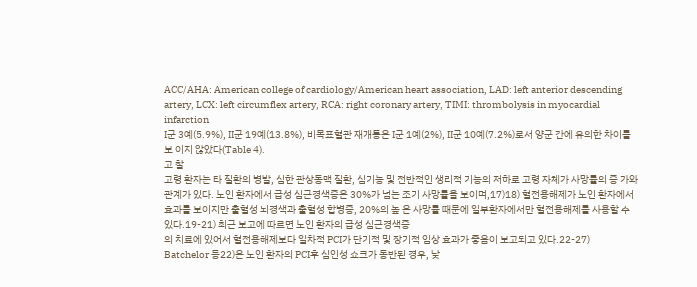ACC/AHA: American college of cardiology/American heart association, LAD: left anterior descending artery, LCX: left circumflex artery, RCA: right coronary artery, TIMI: thrombolysis in myocardial infarction
I군 3예(5.9%), II군 19예(13.8%), 비목표혈관 재개통은 I군 1예(2%), II군 10예(7.2%)로서 양군 간에 유의한 차이를 보 이지 않았다(Table 4).
고 찰
고령 환자는 타 질환의 병발, 심한 관상동맥 질환, 심기능 및 전반적인 생리적 기능의 저하로 고령 자체가 사망률의 증 가와 관계가 있다. 노인 환자에서 급성 심근경색증은 30%가 넘는 조기 사망률을 보이며,17)18) 혈전용해제가 노인 환자에서 효과를 보이지만 출혈성 뇌경색과 출혈성 합병증, 20%의 높 은 사망률 때문에 일부환자에서만 혈전용해제를 사용할 수
있다.19-21) 최근 보고에 따르면 노인 환자의 급성 심근경색증
의 치료에 있어서 혈전용해제보다 일차적 PCI가 단기적 및 장기적 임상 효과가 좋음이 보고되고 있다.22-27)
Batchelor 등22)은 노인 환자의 PCI후 심인성 쇼크가 동반된 경우, 낮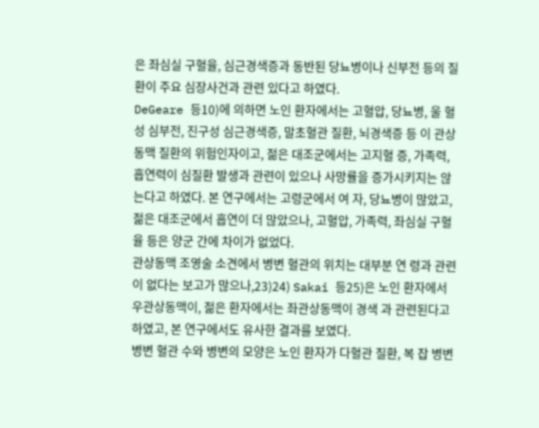은 좌심실 구혈율, 심근경색증과 동반된 당뇨병이나 신부전 등의 질환이 주요 심장사건과 관련 있다고 하였다.
DeGeare 등10)에 의하면 노인 환자에서는 고혈압, 당뇨병, 울 혈성 심부전, 진구성 심근경색증, 말초혈관 질환, 뇌경색증 등 이 관상동맥 질환의 위험인자이고, 젊은 대조군에서는 고지혈 증, 가족력, 흡연력이 심질환 발생과 관련이 있으나 사망률을 증가시키지는 않는다고 하였다. 본 연구에서는 고령군에서 여 자, 당뇨병이 많았고, 젊은 대조군에서 흡연이 더 많았으나, 고혈압, 가족력, 좌심실 구혈율 등은 양군 간에 차이가 없었다.
관상동맥 조영술 소견에서 병변 혈관의 위치는 대부분 연 령과 관련이 없다는 보고가 많으나,23)24) Sakai 등25)은 노인 환자에서 우관상동맥이, 젊은 환자에서는 좌관상동맥이 경색 과 관련된다고 하였고, 본 연구에서도 유사한 결과를 보였다.
병변 혈관 수와 병변의 모양은 노인 환자가 다혈관 질환, 복 잡 병변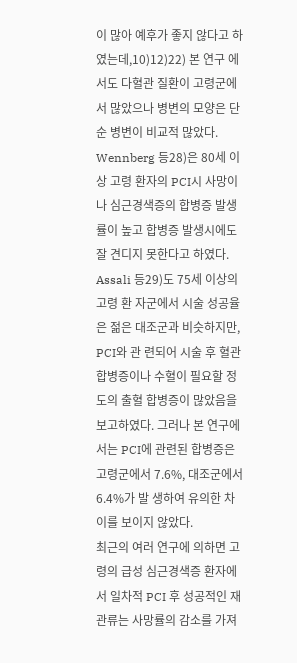이 많아 예후가 좋지 않다고 하였는데,10)12)22) 본 연구 에서도 다혈관 질환이 고령군에서 많았으나 병변의 모양은 단순 병변이 비교적 많았다.
Wennberg 등28)은 80세 이상 고령 환자의 PCI시 사망이나 심근경색증의 합병증 발생률이 높고 합병증 발생시에도 잘 견디지 못한다고 하였다. Assali 등29)도 75세 이상의 고령 환 자군에서 시술 성공율은 젊은 대조군과 비슷하지만, PCI와 관 련되어 시술 후 혈관 합병증이나 수혈이 필요할 정도의 출혈 합병증이 많았음을 보고하였다. 그러나 본 연구에서는 PCI에 관련된 합병증은 고령군에서 7.6%, 대조군에서 6.4%가 발 생하여 유의한 차이를 보이지 않았다.
최근의 여러 연구에 의하면 고령의 급성 심근경색증 환자에 서 일차적 PCI 후 성공적인 재관류는 사망률의 감소를 가져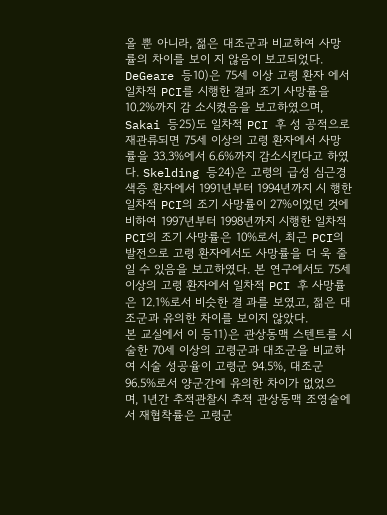올 뿐 아니라, 젊은 대조군과 비교하여 사망률의 차이를 보이 지 않음이 보고되었다. DeGeare 등10)은 75세 이상 고령 환자 에서 일차적 PCI를 시행한 결과 조기 사망률을 10.2%까지 감 소시켰음을 보고하였으며, Sakai 등25)도 일차적 PCI 후 성 공적으로 재관류되면 75세 이상의 고령 환자에서 사망률을 33.3%에서 6.6%까지 감소시킨다고 하였다. Skelding 등24)은 고령의 급성 심근경색증 환자에서 1991년부터 1994년까지 시 행한 일차적 PCI의 조기 사망률이 27%이었던 것에 비하여 1997년부터 1998년까지 시행한 일차적 PCI의 조기 사망률은 10%로서, 최근 PCI의 발전으로 고령 환자에서도 사망률을 더 욱 줄일 수 있음을 보고하였다. 본 연구에서도 75세 이상의 고령 환자에서 일차적 PCI 후 사망률은 12.1%로서 비슷한 결 과를 보였고, 젊은 대조군과 유의한 차이를 보이지 않았다.
본 교실에서 이 등11)은 관상동맥 스텐트를 시술한 70세 이상의 고령군과 대조군을 비교하여 시술 성공율이 고령군 94.5%, 대조군 96.5%로서 양군간에 유의한 차이가 없었으 며, 1년간 추적관찰시 추적 관상동맥 조영술에서 재협착률은 고령군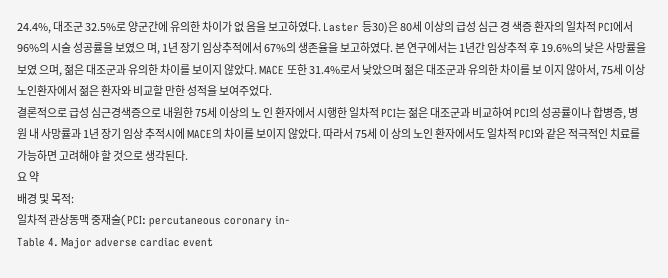24.4%, 대조군 32.5%로 양군간에 유의한 차이가 없 음을 보고하였다. Laster 등30)은 80세 이상의 급성 심근 경 색증 환자의 일차적 PCI에서 96%의 시술 성공률을 보였으 며, 1년 장기 임상추적에서 67%의 생존율을 보고하였다. 본 연구에서는 1년간 임상추적 후 19.6%의 낮은 사망률을 보였 으며, 젊은 대조군과 유의한 차이를 보이지 않았다. MACE 또한 31.4%로서 낮았으며 젊은 대조군과 유의한 차이를 보 이지 않아서, 75세 이상 노인환자에서 젊은 환자와 비교할 만한 성적을 보여주었다.
결론적으로 급성 심근경색증으로 내원한 75세 이상의 노 인 환자에서 시행한 일차적 PCI는 젊은 대조군과 비교하여 PCI의 성공률이나 합병증, 병원 내 사망률과 1년 장기 임상 추적시에 MACE의 차이를 보이지 않았다. 따라서 75세 이 상의 노인 환자에서도 일차적 PCI와 같은 적극적인 치료를 가능하면 고려해야 할 것으로 생각된다.
요 약
배경 및 목적:
일차적 관상동맥 중재술(PCI: percutaneous coronary in-
Table 4. Major adverse cardiac event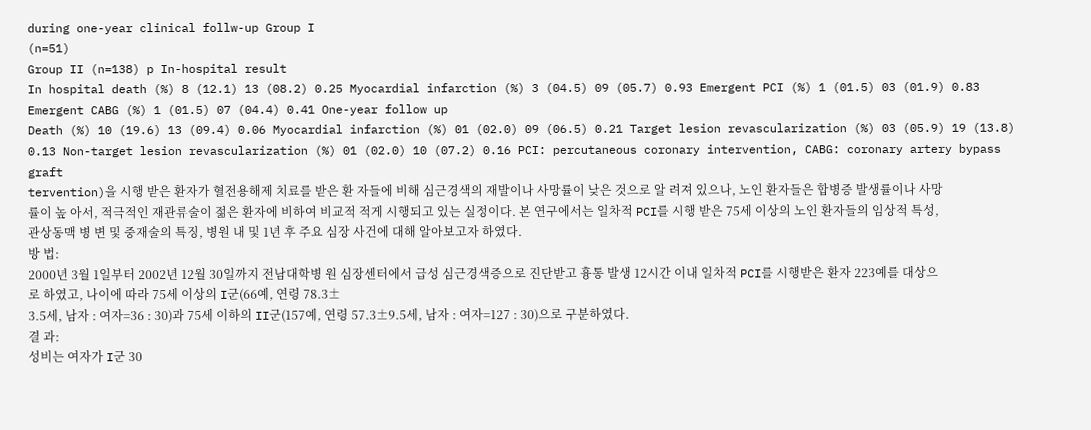during one-year clinical follw-up Group I
(n=51)
Group II (n=138) p In-hospital result
In hospital death (%) 8 (12.1) 13 (08.2) 0.25 Myocardial infarction (%) 3 (04.5) 09 (05.7) 0.93 Emergent PCI (%) 1 (01.5) 03 (01.9) 0.83 Emergent CABG (%) 1 (01.5) 07 (04.4) 0.41 One-year follow up
Death (%) 10 (19.6) 13 (09.4) 0.06 Myocardial infarction (%) 01 (02.0) 09 (06.5) 0.21 Target lesion revascularization (%) 03 (05.9) 19 (13.8) 0.13 Non-target lesion revascularization (%) 01 (02.0) 10 (07.2) 0.16 PCI: percutaneous coronary intervention, CABG: coronary artery bypass graft
tervention)을 시행 받은 환자가 혈전용해제 치료를 받은 환 자들에 비해 심근경색의 재발이나 사망률이 낮은 것으로 알 려져 있으나, 노인 환자들은 합병증 발생률이나 사망률이 높 아서, 적극적인 재관류술이 젊은 환자에 비하여 비교적 적게 시행되고 있는 실정이다. 본 연구에서는 일차적 PCI를 시행 받은 75세 이상의 노인 환자들의 임상적 특성, 관상동맥 병 변 및 중재술의 특징, 병원 내 및 1년 후 주요 심장 사건에 대해 알아보고자 하였다.
방 법:
2000년 3월 1일부터 2002년 12월 30일까지 전남대학병 원 심장센터에서 급성 심근경색증으로 진단받고 흉통 발생 12시간 이내 일차적 PCI를 시행받은 환자 223예를 대상으 로 하였고, 나이에 따라 75세 이상의 I군(66예, 연령 78.3±
3.5세, 남자 : 여자=36 : 30)과 75세 이하의 II군(157예, 연령 57.3±9.5세, 남자 : 여자=127 : 30)으로 구분하였다.
결 과:
성비는 여자가 I군 30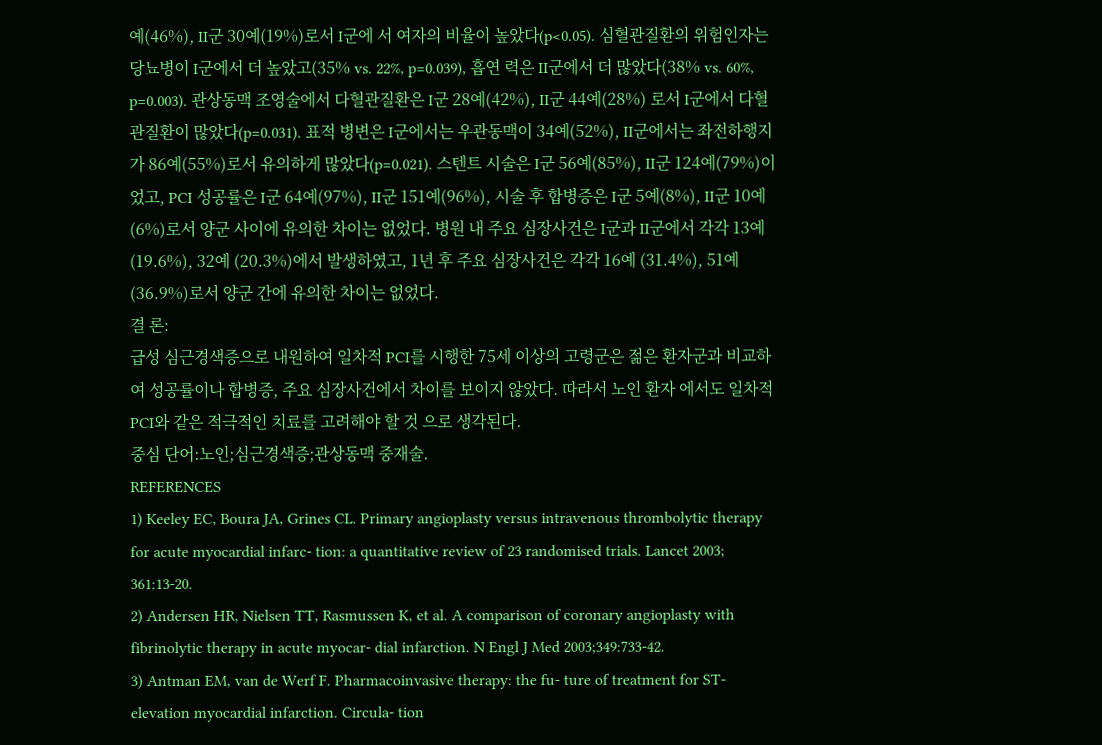예(46%), II군 30예(19%)로서 I군에 서 여자의 비율이 높았다(p<0.05). 심혈관질환의 위험인자는 당뇨병이 I군에서 더 높았고(35% vs. 22%, p=0.039), 흡연 력은 II군에서 더 많았다(38% vs. 60%, p=0.003). 관상동맥 조영술에서 다혈관질환은 I군 28예(42%), II군 44예(28%) 로서 I군에서 다혈관질환이 많았다(p=0.031). 표적 병변은 I군에서는 우관동맥이 34예(52%), II군에서는 좌전하행지가 86예(55%)로서 유의하게 많았다(p=0.021). 스텐트 시술은 I군 56예(85%), II군 124예(79%)이었고, PCI 성공률은 I군 64예(97%), II군 151예(96%), 시술 후 합병증은 I군 5예(8%), II군 10예(6%)로서 양군 사이에 유의한 차이는 없었다. 병원 내 주요 심장사건은 I군과 II군에서 각각 13예(19.6%), 32예 (20.3%)에서 발생하였고, 1년 후 주요 심장사건은 각각 16예 (31.4%), 51예(36.9%)로서 양군 간에 유의한 차이는 없었다.
결 론:
급성 심근경색증으로 내원하여 일차적 PCI를 시행한 75세 이상의 고령군은 젊은 환자군과 비교하여 성공률이나 합병증, 주요 심장사건에서 차이를 보이지 않았다. 따라서 노인 환자 에서도 일차적 PCI와 같은 적극적인 치료를 고려해야 할 것 으로 생각된다.
중심 단어:노인;심근경색증;관상동맥 중재술.
REFERENCES
1) Keeley EC, Boura JA, Grines CL. Primary angioplasty versus intravenous thrombolytic therapy for acute myocardial infarc- tion: a quantitative review of 23 randomised trials. Lancet 2003;
361:13-20.
2) Andersen HR, Nielsen TT, Rasmussen K, et al. A comparison of coronary angioplasty with fibrinolytic therapy in acute myocar- dial infarction. N Engl J Med 2003;349:733-42.
3) Antman EM, van de Werf F. Pharmacoinvasive therapy: the fu- ture of treatment for ST-elevation myocardial infarction. Circula- tion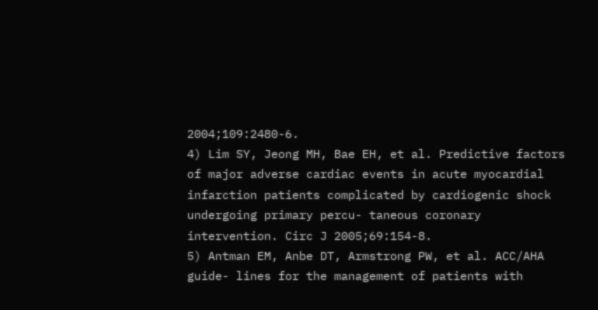2004;109:2480-6.
4) Lim SY, Jeong MH, Bae EH, et al. Predictive factors of major adverse cardiac events in acute myocardial infarction patients complicated by cardiogenic shock undergoing primary percu- taneous coronary intervention. Circ J 2005;69:154-8.
5) Antman EM, Anbe DT, Armstrong PW, et al. ACC/AHA guide- lines for the management of patients with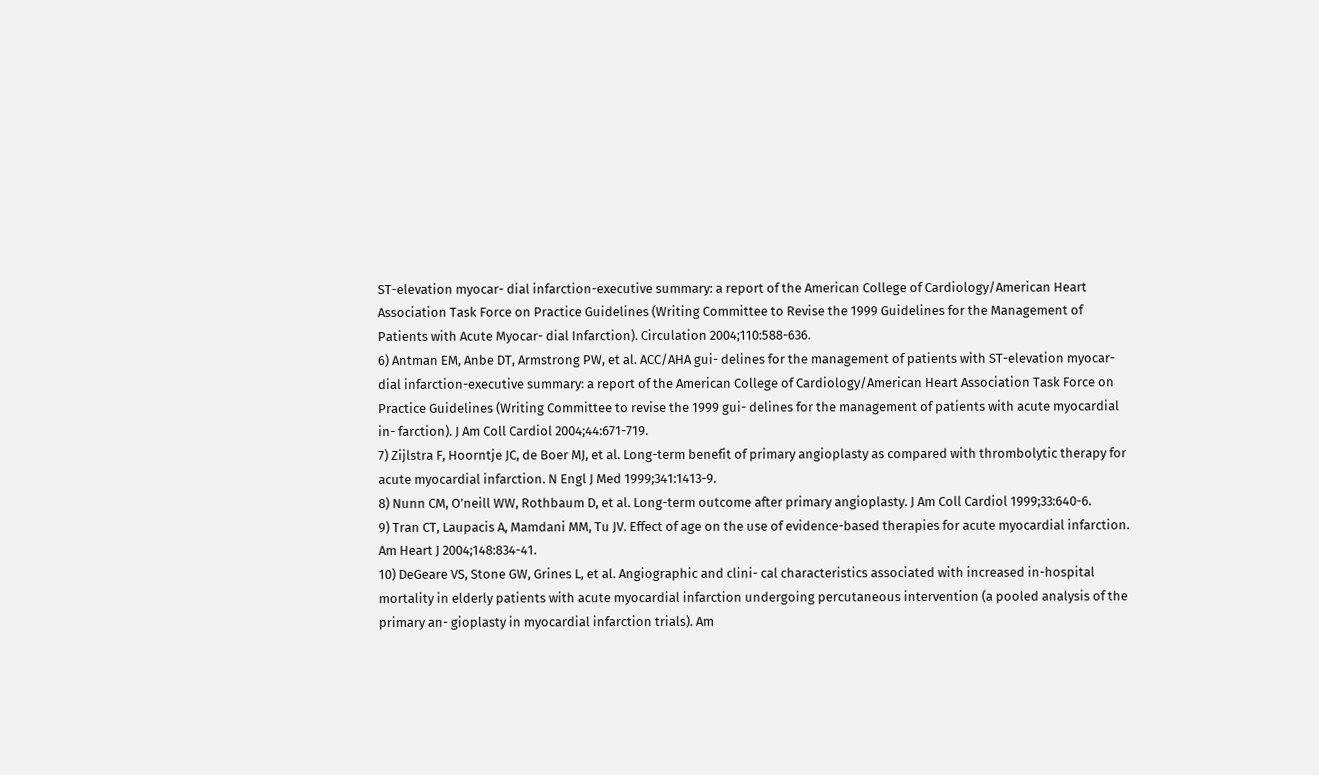ST-elevation myocar- dial infarction-executive summary: a report of the American College of Cardiology/American Heart Association Task Force on Practice Guidelines (Writing Committee to Revise the 1999 Guidelines for the Management of Patients with Acute Myocar- dial Infarction). Circulation 2004;110:588-636.
6) Antman EM, Anbe DT, Armstrong PW, et al. ACC/AHA gui- delines for the management of patients with ST-elevation myocar- dial infarction-executive summary: a report of the American College of Cardiology/American Heart Association Task Force on Practice Guidelines (Writing Committee to revise the 1999 gui- delines for the management of patients with acute myocardial in- farction). J Am Coll Cardiol 2004;44:671-719.
7) Zijlstra F, Hoorntje JC, de Boer MJ, et al. Long-term benefit of primary angioplasty as compared with thrombolytic therapy for acute myocardial infarction. N Engl J Med 1999;341:1413-9.
8) Nunn CM, O’neill WW, Rothbaum D, et al. Long-term outcome after primary angioplasty. J Am Coll Cardiol 1999;33:640-6.
9) Tran CT, Laupacis A, Mamdani MM, Tu JV. Effect of age on the use of evidence-based therapies for acute myocardial infarction.
Am Heart J 2004;148:834-41.
10) DeGeare VS, Stone GW, Grines L, et al. Angiographic and clini- cal characteristics associated with increased in-hospital mortality in elderly patients with acute myocardial infarction undergoing percutaneous intervention (a pooled analysis of the primary an- gioplasty in myocardial infarction trials). Am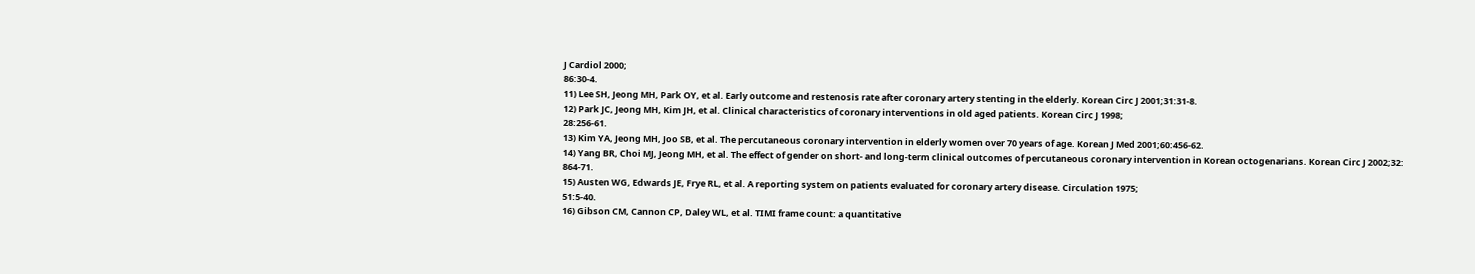J Cardiol 2000;
86:30-4.
11) Lee SH, Jeong MH, Park OY, et al. Early outcome and restenosis rate after coronary artery stenting in the elderly. Korean Circ J 2001;31:31-8.
12) Park JC, Jeong MH, Kim JH, et al. Clinical characteristics of coronary interventions in old aged patients. Korean Circ J 1998;
28:256-61.
13) Kim YA, Jeong MH, Joo SB, et al. The percutaneous coronary intervention in elderly women over 70 years of age. Korean J Med 2001;60:456-62.
14) Yang BR, Choi MJ, Jeong MH, et al. The effect of gender on short- and long-term clinical outcomes of percutaneous coronary intervention in Korean octogenarians. Korean Circ J 2002;32:
864-71.
15) Austen WG, Edwards JE, Frye RL, et al. A reporting system on patients evaluated for coronary artery disease. Circulation 1975;
51:5-40.
16) Gibson CM, Cannon CP, Daley WL, et al. TIMI frame count: a quantitative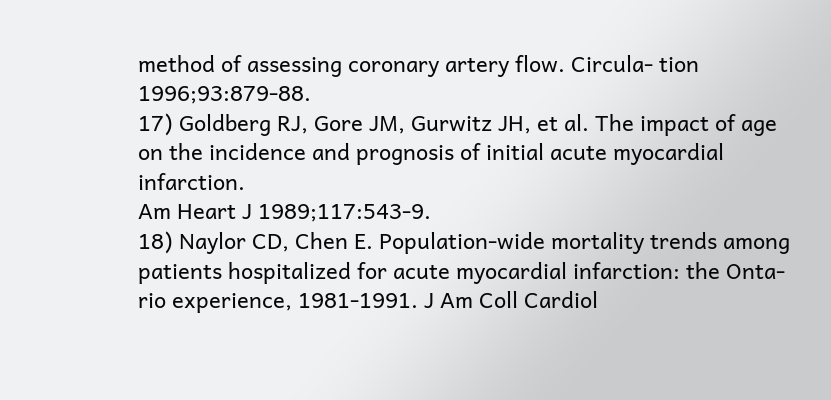method of assessing coronary artery flow. Circula- tion 1996;93:879-88.
17) Goldberg RJ, Gore JM, Gurwitz JH, et al. The impact of age on the incidence and prognosis of initial acute myocardial infarction.
Am Heart J 1989;117:543-9.
18) Naylor CD, Chen E. Population-wide mortality trends among patients hospitalized for acute myocardial infarction: the Onta- rio experience, 1981-1991. J Am Coll Cardiol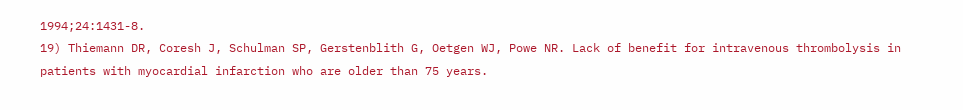1994;24:1431-8.
19) Thiemann DR, Coresh J, Schulman SP, Gerstenblith G, Oetgen WJ, Powe NR. Lack of benefit for intravenous thrombolysis in patients with myocardial infarction who are older than 75 years.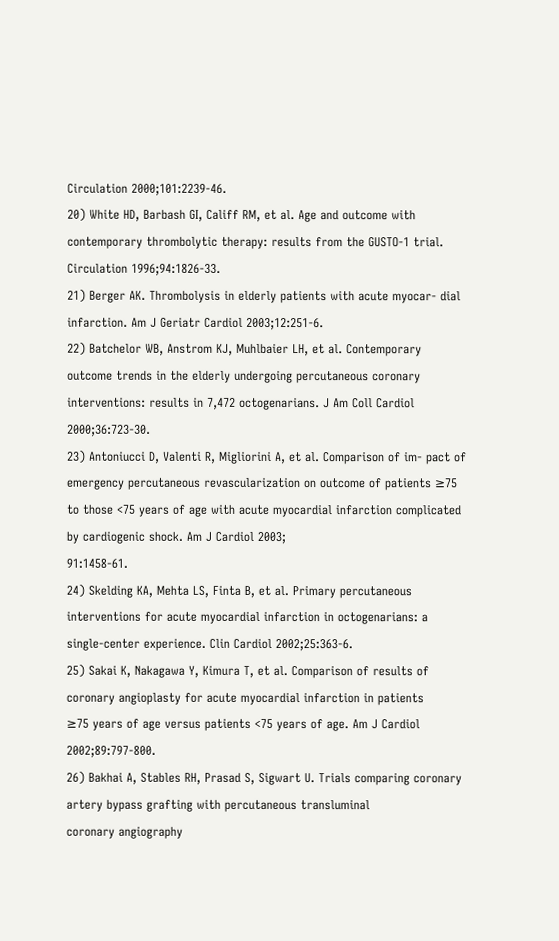Circulation 2000;101:2239-46.
20) White HD, Barbash GI, Califf RM, et al. Age and outcome with contemporary thrombolytic therapy: results from the GUSTO-1 trial. Circulation 1996;94:1826-33.
21) Berger AK. Thrombolysis in elderly patients with acute myocar- dial infarction. Am J Geriatr Cardiol 2003;12:251-6.
22) Batchelor WB, Anstrom KJ, Muhlbaier LH, et al. Contemporary outcome trends in the elderly undergoing percutaneous coronary interventions: results in 7,472 octogenarians. J Am Coll Cardiol 2000;36:723-30.
23) Antoniucci D, Valenti R, Migliorini A, et al. Comparison of im- pact of emergency percutaneous revascularization on outcome of patients ≥75 to those <75 years of age with acute myocardial infarction complicated by cardiogenic shock. Am J Cardiol 2003;
91:1458-61.
24) Skelding KA, Mehta LS, Finta B, et al. Primary percutaneous interventions for acute myocardial infarction in octogenarians: a single-center experience. Clin Cardiol 2002;25:363-6.
25) Sakai K, Nakagawa Y, Kimura T, et al. Comparison of results of coronary angioplasty for acute myocardial infarction in patients
≥75 years of age versus patients <75 years of age. Am J Cardiol 2002;89:797-800.
26) Bakhai A, Stables RH, Prasad S, Sigwart U. Trials comparing coronary artery bypass grafting with percutaneous transluminal
coronary angiography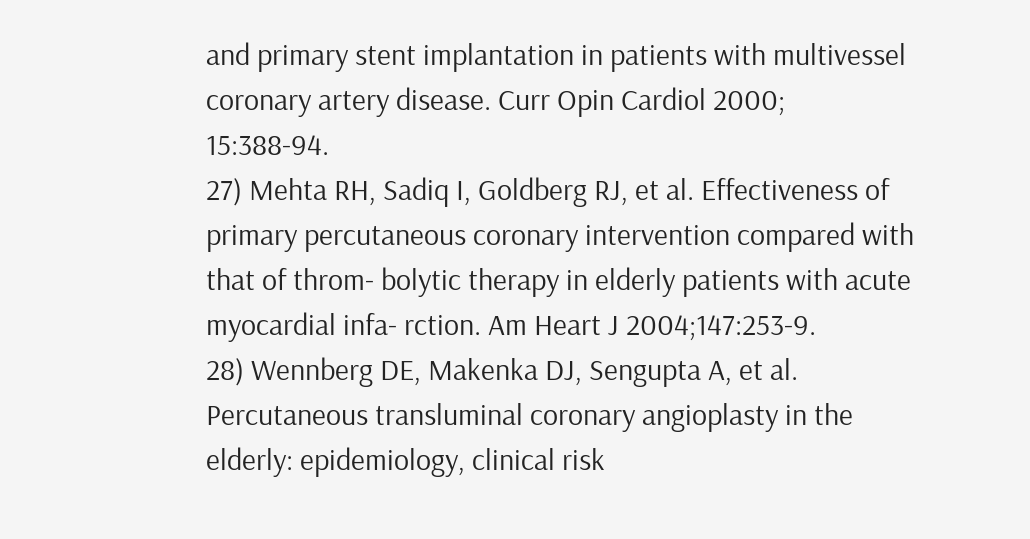and primary stent implantation in patients with multivessel coronary artery disease. Curr Opin Cardiol 2000;
15:388-94.
27) Mehta RH, Sadiq I, Goldberg RJ, et al. Effectiveness of primary percutaneous coronary intervention compared with that of throm- bolytic therapy in elderly patients with acute myocardial infa- rction. Am Heart J 2004;147:253-9.
28) Wennberg DE, Makenka DJ, Sengupta A, et al. Percutaneous transluminal coronary angioplasty in the elderly: epidemiology, clinical risk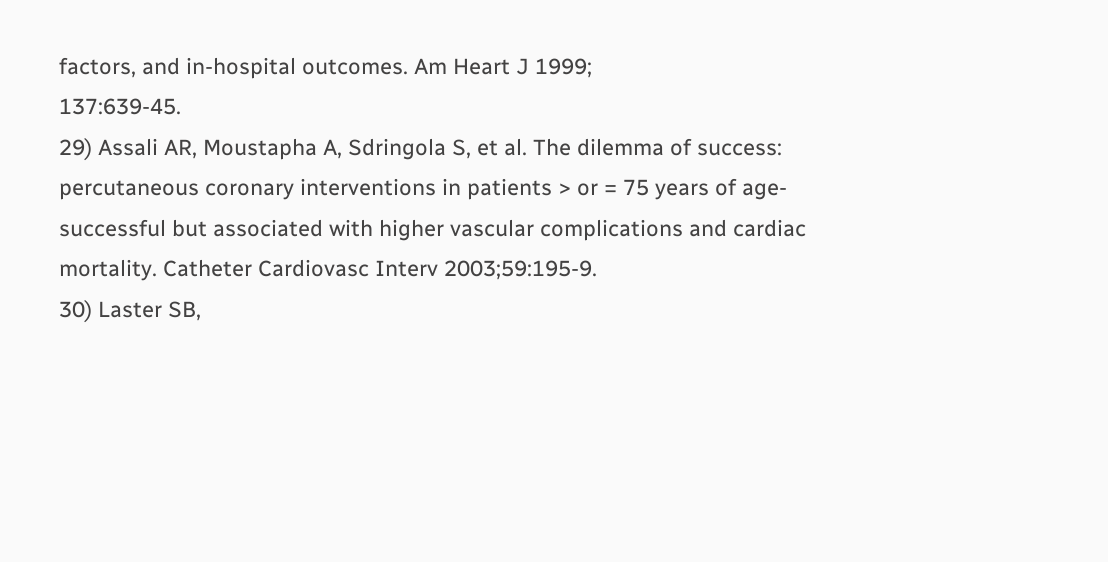factors, and in-hospital outcomes. Am Heart J 1999;
137:639-45.
29) Assali AR, Moustapha A, Sdringola S, et al. The dilemma of success: percutaneous coronary interventions in patients > or = 75 years of age-successful but associated with higher vascular complications and cardiac mortality. Catheter Cardiovasc Interv 2003;59:195-9.
30) Laster SB,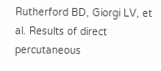Rutherford BD, Giorgi LV, et al. Results of direct percutaneous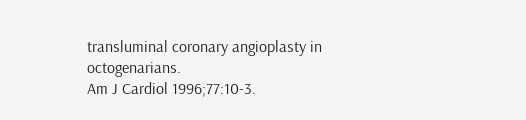transluminal coronary angioplasty in octogenarians.
Am J Cardiol 1996;77:10-3.